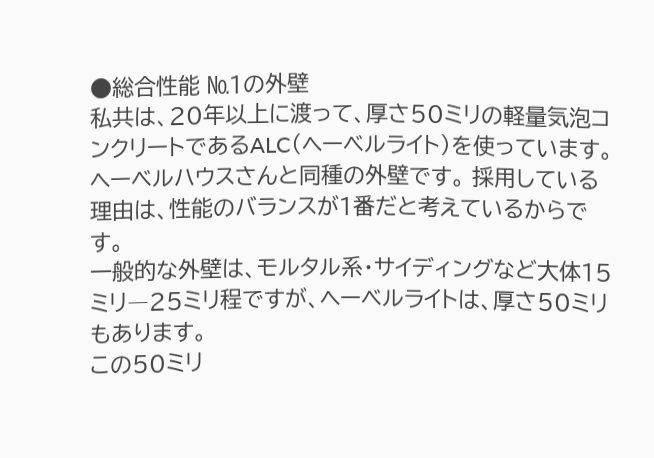●総合性能 №1の外壁
私共は、20年以上に渡って、厚さ50ミリの軽量気泡コンクリートであるALC(ヘーベルライト)を使っています。ヘーベルハウスさんと同種の外壁です。 採用している理由は、性能のバランスが1番だと考えているからです。
一般的な外壁は、モルタル系・サイディングなど大体15ミリ―25ミリ程ですが、ヘーベルライトは、厚さ50ミリもあります。
この50ミリ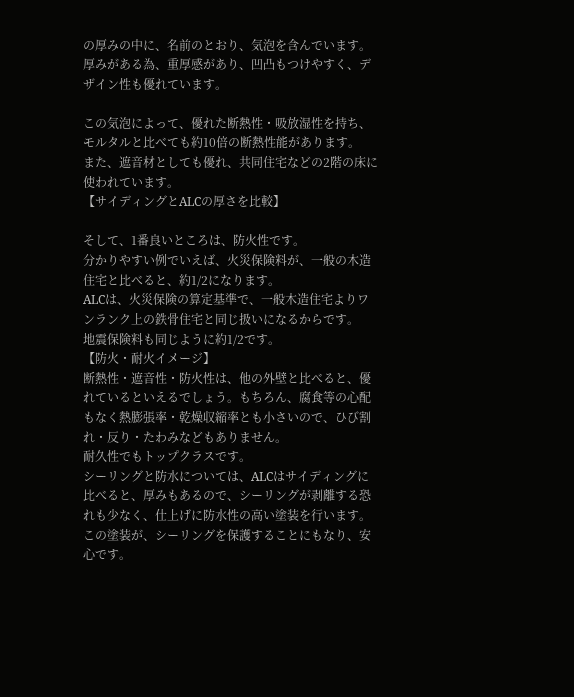の厚みの中に、名前のとおり、気泡を含んでいます。厚みがある為、重厚感があり、凹凸もつけやすく、デザイン性も優れています。

この気泡によって、優れた断熱性・吸放湿性を持ち、モルタルと比べても約10倍の断熱性能があります。
また、遮音材としても優れ、共同住宅などの2階の床に使われています。
【サイディングとALCの厚さを比較】

そして、1番良いところは、防火性です。
分かりやすい例でいえば、火災保険料が、一般の木造住宅と比べると、約1/2になります。
ALCは、火災保険の算定基準で、一般木造住宅よりワンランク上の鉄骨住宅と同じ扱いになるからです。
地震保険料も同じように約1/2です。
【防火・耐火イメージ】
断熱性・遮音性・防火性は、他の外壁と比べると、優れているといえるでしょう。もちろん、腐食等の心配もなく熱膨張率・乾燥収縮率とも小さいので、ひび割れ・反り・たわみなどもありません。
耐久性でもトップクラスです。
シーリングと防水については、ALCはサイディングに比べると、厚みもあるので、シーリングが剥離する恐れも少なく、仕上げに防水性の高い塗装を行います。
この塗装が、シーリングを保護することにもなり、安心です。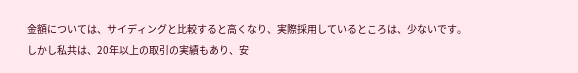金額については、サイディングと比較すると高くなり、実際採用しているところは、少ないです。
しかし私共は、20年以上の取引の実績もあり、安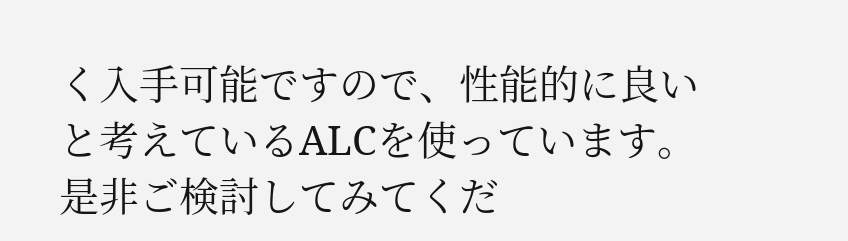く入手可能ですので、性能的に良いと考えているALCを使っています。
是非ご検討してみてくだ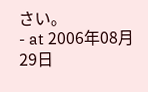さい。
- at 2006年08月29日